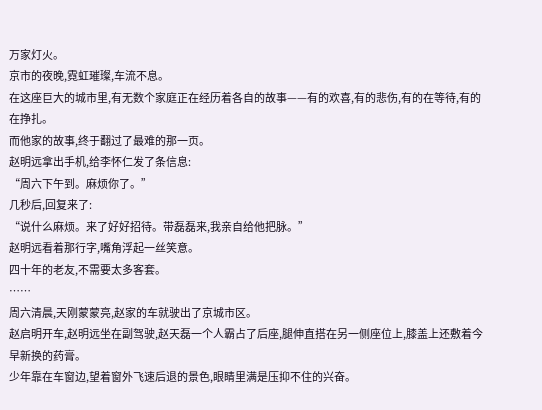万家灯火。
京市的夜晚,霓虹璀璨,车流不息。
在这座巨大的城市里,有无数个家庭正在经历着各自的故事——有的欢喜,有的悲伤,有的在等待,有的在挣扎。
而他家的故事,终于翻过了最难的那一页。
赵明远拿出手机,给李怀仁发了条信息:
“周六下午到。麻烦你了。”
几秒后,回复来了:
“说什么麻烦。来了好好招待。带磊磊来,我亲自给他把脉。”
赵明远看着那行字,嘴角浮起一丝笑意。
四十年的老友,不需要太多客套。
……
周六清晨,天刚蒙蒙亮,赵家的车就驶出了京城市区。
赵启明开车,赵明远坐在副驾驶,赵天磊一个人霸占了后座,腿伸直搭在另一侧座位上,膝盖上还敷着今早新换的药膏。
少年靠在车窗边,望着窗外飞速后退的景色,眼睛里满是压抑不住的兴奋。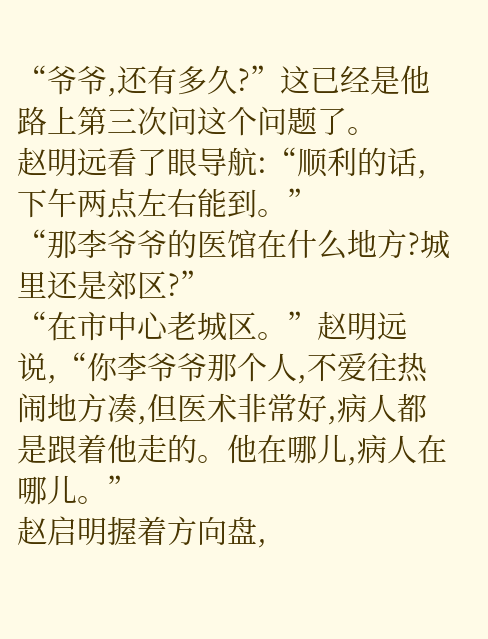“爷爷,还有多久?”这已经是他路上第三次问这个问题了。
赵明远看了眼导航:“顺利的话,下午两点左右能到。”
“那李爷爷的医馆在什么地方?城里还是郊区?”
“在市中心老城区。”赵明远说,“你李爷爷那个人,不爱往热闹地方凑,但医术非常好,病人都是跟着他走的。他在哪儿,病人在哪儿。”
赵启明握着方向盘,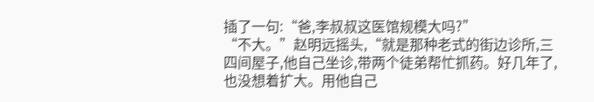插了一句:“爸,李叔叔这医馆规模大吗?”
“不大。”赵明远摇头,“就是那种老式的街边诊所,三四间屋子,他自己坐诊,带两个徒弟帮忙抓药。好几年了,也没想着扩大。用他自己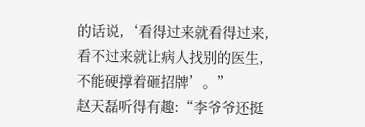的话说,‘看得过来就看得过来,看不过来就让病人找别的医生,不能硬撑着砸招牌’。”
赵天磊听得有趣:“李爷爷还挺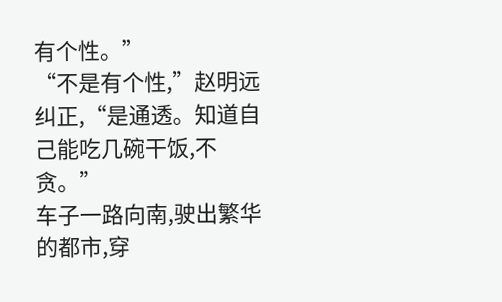有个性。”
“不是有个性,”赵明远纠正,“是通透。知道自己能吃几碗干饭,不贪。”
车子一路向南,驶出繁华的都市,穿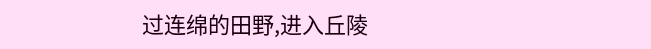过连绵的田野,进入丘陵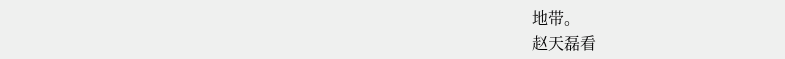地带。
赵天磊看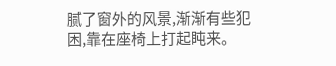腻了窗外的风景,渐渐有些犯困,靠在座椅上打起盹来。